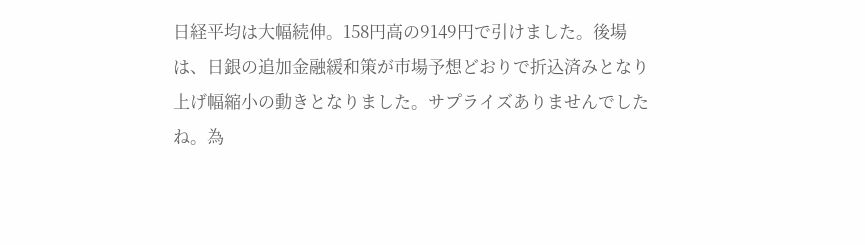日経平均は大幅続伸。158円高の9149円で引けました。後場は、日銀の追加金融緩和策が市場予想どおりで折込済みとなり上げ幅縮小の動きとなりました。サプライズありませんでしたね。為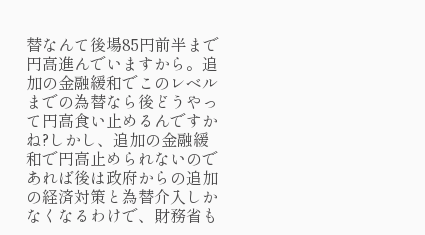替なんて後場85円前半まで円高進んでいますから。追加の金融緩和でこのレベルまでの為替なら後どうやって円高食い止めるんですかね?しかし、追加の金融緩和で円高止められないのであれば後は政府からの追加の経済対策と為替介入しかなくなるわけで、財務省も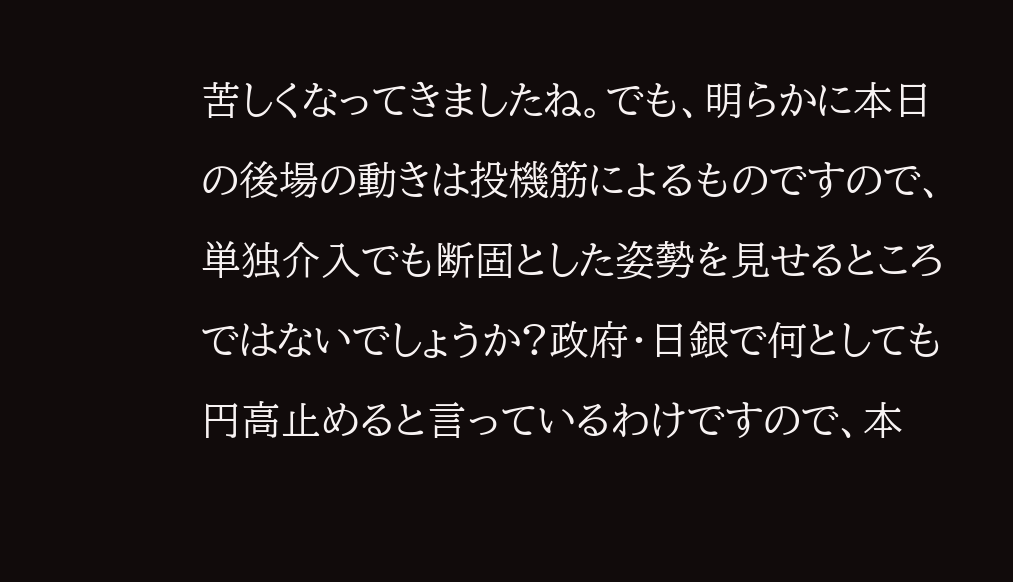苦しくなってきましたね。でも、明らかに本日の後場の動きは投機筋によるものですので、単独介入でも断固とした姿勢を見せるところではないでしょうか?政府・日銀で何としても円高止めると言っているわけですので、本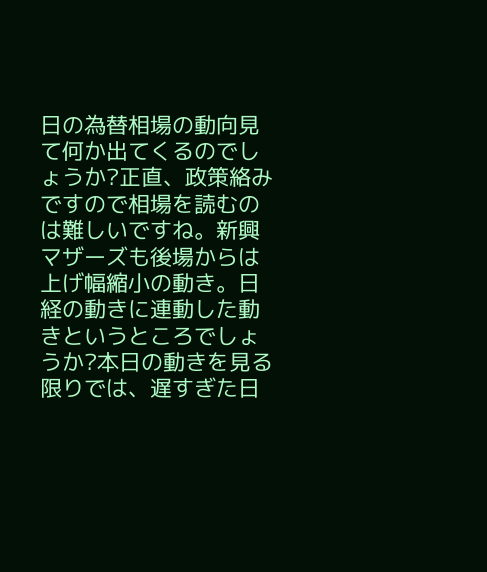日の為替相場の動向見て何か出てくるのでしょうか?正直、政策絡みですので相場を読むのは難しいですね。新興マザーズも後場からは上げ幅縮小の動き。日経の動きに連動した動きというところでしょうか?本日の動きを見る限りでは、遅すぎた日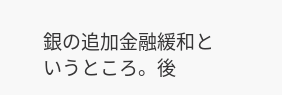銀の追加金融緩和というところ。後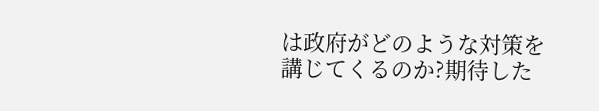は政府がどのような対策を講じてくるのか?期待した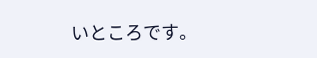いところです。